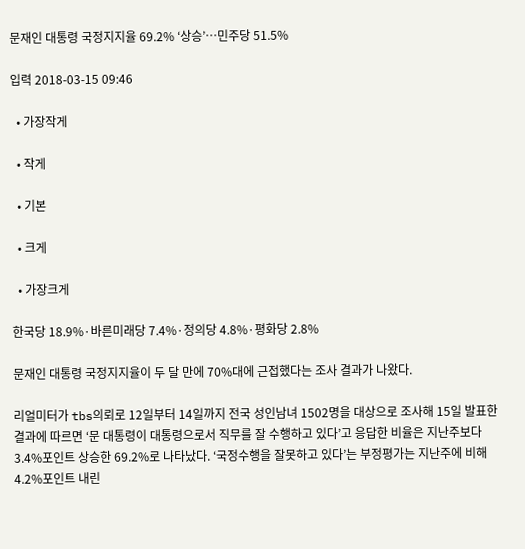문재인 대통령 국정지지율 69.2% ‘상승’…민주당 51.5%

입력 2018-03-15 09:46

  • 가장작게

  • 작게

  • 기본

  • 크게

  • 가장크게

한국당 18.9%·바른미래당 7.4%·정의당 4.8%·평화당 2.8%

문재인 대통령 국정지지율이 두 달 만에 70%대에 근접했다는 조사 결과가 나왔다.

리얼미터가 tbs의뢰로 12일부터 14일까지 전국 성인남녀 1502명을 대상으로 조사해 15일 발표한 결과에 따르면 ‘문 대통령이 대통령으로서 직무를 잘 수행하고 있다’고 응답한 비율은 지난주보다 3.4%포인트 상승한 69.2%로 나타났다. ‘국정수행을 잘못하고 있다’는 부정평가는 지난주에 비해 4.2%포인트 내린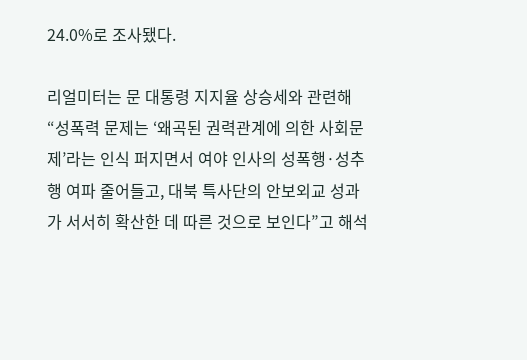24.0%로 조사됐다.

리얼미터는 문 대통령 지지율 상승세와 관련해 “성폭력 문제는 ‘왜곡된 권력관계에 의한 사회문제’라는 인식 퍼지면서 여야 인사의 성폭행·성추행 여파 줄어들고, 대북 특사단의 안보외교 성과가 서서히 확산한 데 따른 것으로 보인다”고 해석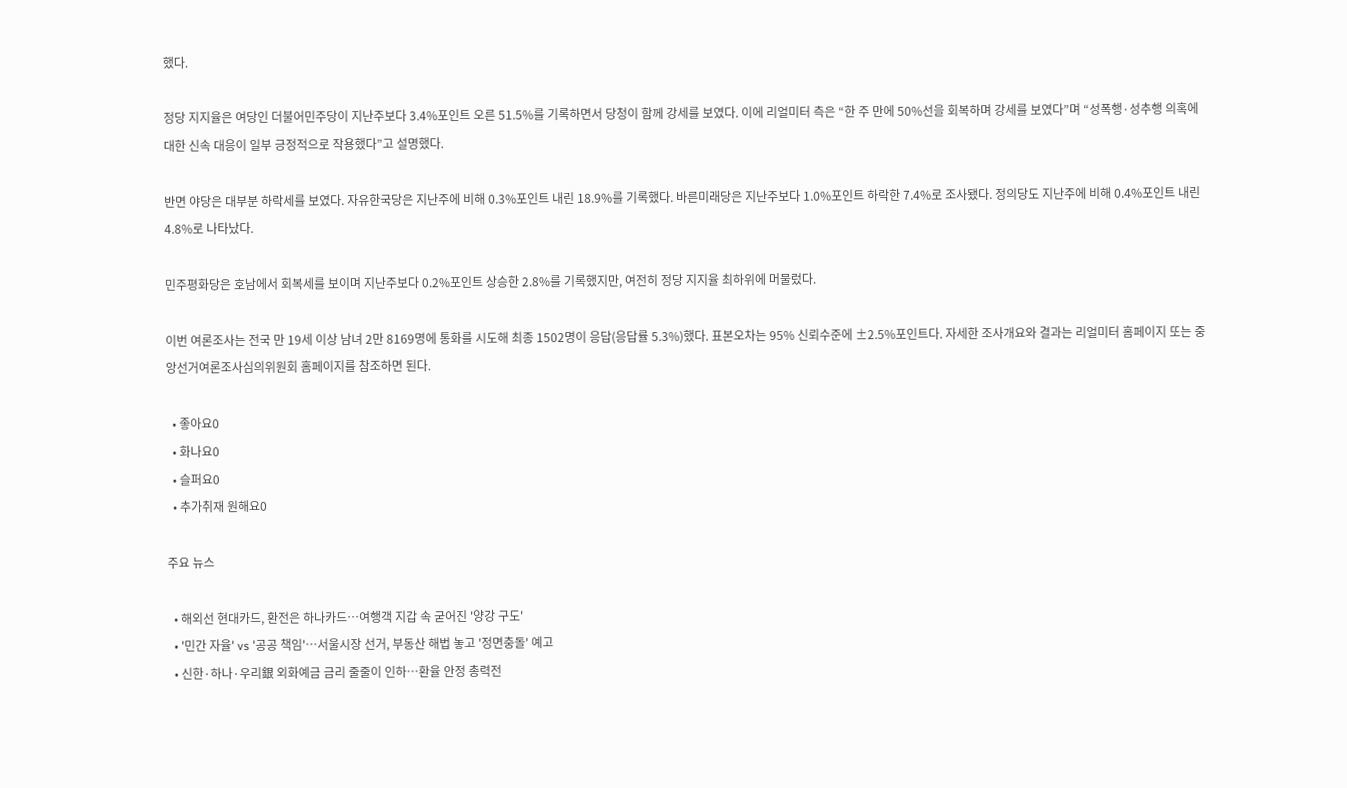했다.

정당 지지율은 여당인 더불어민주당이 지난주보다 3.4%포인트 오른 51.5%를 기록하면서 당청이 함께 강세를 보였다. 이에 리얼미터 측은 “한 주 만에 50%선을 회복하며 강세를 보였다”며 “성폭행·성추행 의혹에 대한 신속 대응이 일부 긍정적으로 작용했다”고 설명했다.

반면 야당은 대부분 하락세를 보였다. 자유한국당은 지난주에 비해 0.3%포인트 내린 18.9%를 기록했다. 바른미래당은 지난주보다 1.0%포인트 하락한 7.4%로 조사됐다. 정의당도 지난주에 비해 0.4%포인트 내린 4.8%로 나타났다.

민주평화당은 호남에서 회복세를 보이며 지난주보다 0.2%포인트 상승한 2.8%를 기록했지만, 여전히 정당 지지율 최하위에 머물렀다.

이번 여론조사는 전국 만 19세 이상 남녀 2만 8169명에 통화를 시도해 최종 1502명이 응답(응답률 5.3%)했다. 표본오차는 95% 신뢰수준에 ±2.5%포인트다. 자세한 조사개요와 결과는 리얼미터 홈페이지 또는 중앙선거여론조사심의위원회 홈페이지를 참조하면 된다.

  • 좋아요0
  • 화나요0
  • 슬퍼요0
  • 추가취재 원해요0

주요 뉴스

  • 해외선 현대카드, 환전은 하나카드⋯여행객 지갑 속 굳어진 '양강 구도'
  • '민간 자율' vs '공공 책임'…서울시장 선거, 부동산 해법 놓고 '정면충돌' 예고
  • 신한·하나·우리銀 외화예금 금리 줄줄이 인하…환율 안정 총력전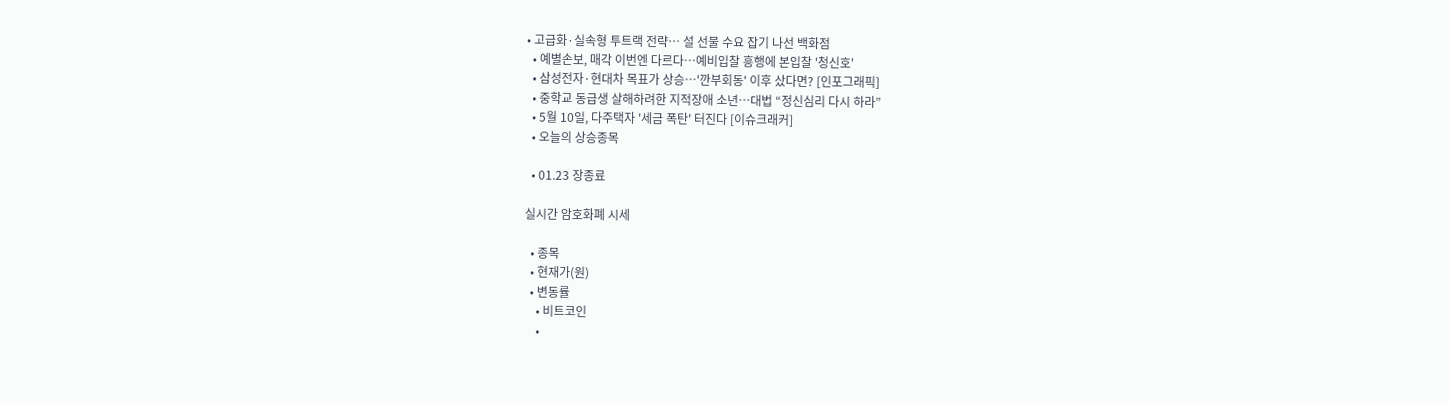• 고급화·실속형 투트랙 전략… 설 선물 수요 잡기 나선 백화점
  • 예별손보, 매각 이번엔 다르다…예비입찰 흥행에 본입찰 '청신호'
  • 삼성전자·현대차 목표가 상승…'깐부회동' 이후 샀다면? [인포그래픽]
  • 중학교 동급생 살해하려한 지적장애 소년…대법 “정신심리 다시 하라”
  • 5월 10일, 다주택자 '세금 폭탄' 터진다 [이슈크래커]
  • 오늘의 상승종목

  • 01.23 장종료

실시간 암호화폐 시세

  • 종목
  • 현재가(원)
  • 변동률
    • 비트코인
    •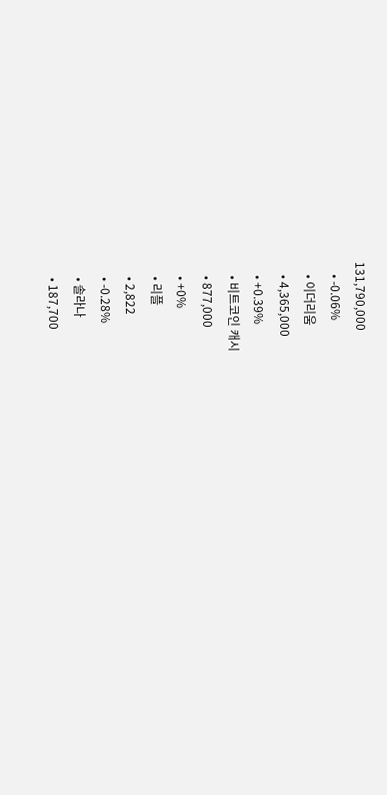131,790,000
    • -0.06%
    • 이더리움
    • 4,365,000
    • +0.39%
    • 비트코인 캐시
    • 877,000
    • +0%
    • 리플
    • 2,822
    • -0.28%
    • 솔라나
    • 187,700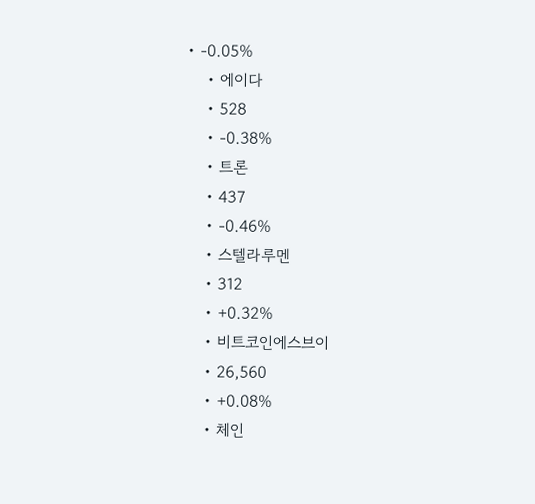• -0.05%
    • 에이다
    • 528
    • -0.38%
    • 트론
    • 437
    • -0.46%
    • 스텔라루멘
    • 312
    • +0.32%
    • 비트코인에스브이
    • 26,560
    • +0.08%
    • 체인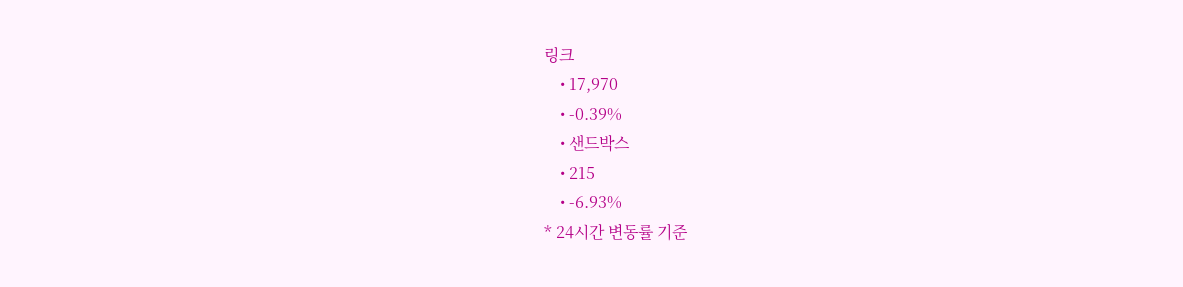링크
    • 17,970
    • -0.39%
    • 샌드박스
    • 215
    • -6.93%
* 24시간 변동률 기준